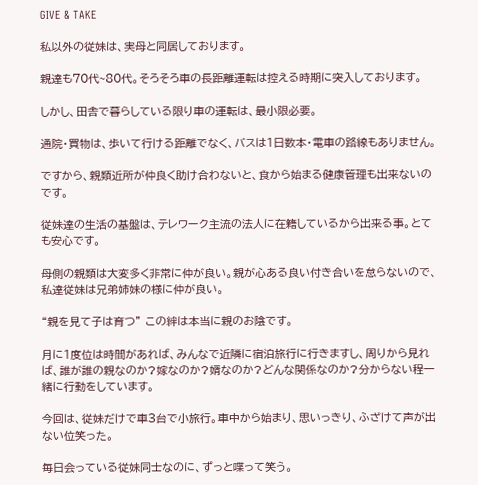GIVE & TAKE

私以外の従妹は、実母と同居しております。

親達も70代~80代。そろそろ車の長距離運転は控える時期に突入しております。

しかし、田舎で暮らしている限り車の運転は、最小限必要。

通院・買物は、歩いて行ける距離でなく、バスは1日数本・電車の路線もありません。

ですから、親類近所が仲良く助け合わないと、食から始まる健康管理も出来ないのです。

従妹達の生活の基盤は、テレワーク主流の法人に在籍しているから出来る事。とても安心です。

母側の親類は大変多く非常に仲が良い。親が心ある良い付き合いを怠らないので、私達従妹は兄弟姉妹の様に仲が良い。

“親を見て子は育つ” この絆は本当に親のお陰です。

月に1度位は時間があれば、みんなで近隣に宿泊旅行に行きますし、周りから見れば、誰が誰の親なのか?嫁なのか?婿なのか?どんな関係なのか?分からない程一緒に行動をしています。

今回は、従妹だけで車3台で小旅行。車中から始まり、思いっきり、ふざけて声が出ない位笑った。

毎日会っている従妹同士なのに、ずっと喋って笑う。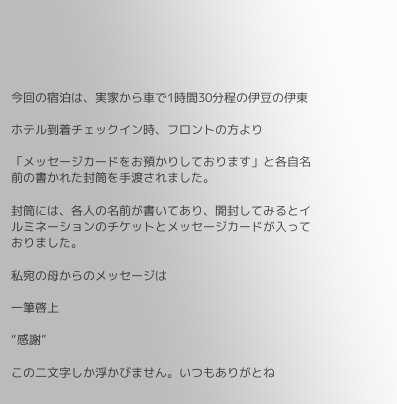今回の宿泊は、実家から車で1時間30分程の伊豆の伊東

ホテル到着チェックイン時、フロントの方より

「メッセージカードをお預かりしております」と各自名前の書かれた封筒を手渡されました。

封筒には、各人の名前が書いてあり、開封してみるとイルミネーションのチケットとメッセージカードが入っておりました。

私宛の母からのメッセージは

一筆啓上

“感謝”

この二文字しか浮かびません。いつもありがとね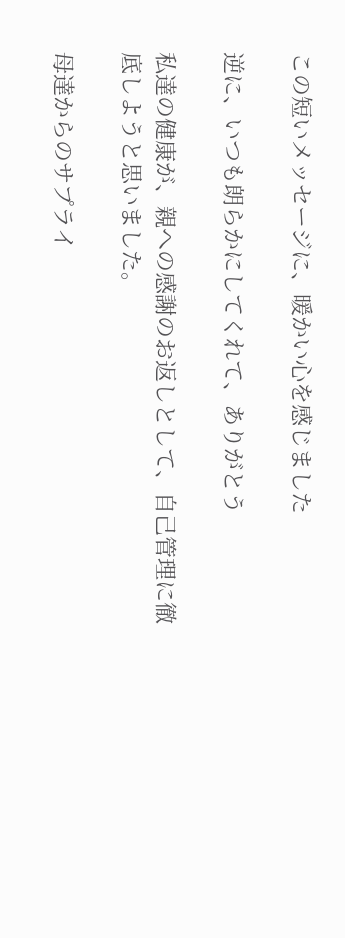この短いメッセージに、暖かい心を感じました

逆に、いつも朗らかにしてくれて、ありがとう

私達の健康が、親への感謝のお返しとして、自己管理に徹底しようと思いました。

母達からのサプライ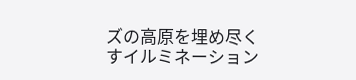ズの高原を埋め尽くすイルミネーション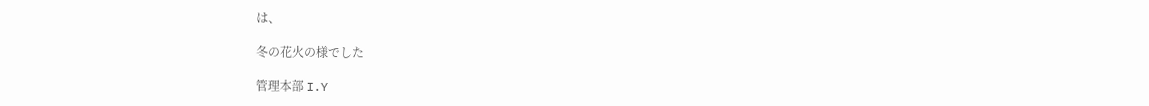は、

冬の花火の様でした

管理本部 I.Y